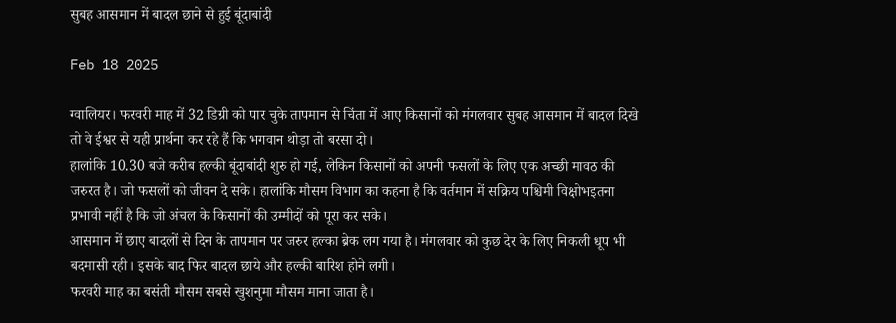सुबह आसमान में बादल छाने से हुई बूंदाबांदी

Feb 18 2025

ग्वालियर। फरवरी माह में 32 डिग्री को पार चुके तापमान से चिंता में आए किसानों को मंगलवार सुबह आसमान में बादल दिखे तो वे ईश्वर से यही प्रार्थना कर रहे हैं कि भगवान थोड़ा तो बरसा दो।
हालांकि 10.30 बजे करीब हल्की बूंदाबांदी शुरु हो गई, लेकिन किसानों को अपनी फसलों के लिए एक अच्छी मावठ की जरुरत है। जो फसलों को जीवन दे सके। हालांकि मौसम विभाग का कहना है कि वर्तमान में सक्रिय पश्चिमी विक्षोभइतना प्रभावी नहीं है कि जो अंचल के किसानों की उम्मीदों को पूरा कर सके।
आसमान में छाए बादलों से दिन के तापमान पर जरुर हल्का ब्रेक लग गया है। मंगलवार को कुछ देर के लिए निकली धूप भी बदमासी रही। इसके बाद फिर बादल छाये और हल्की बारिश होने लगी।
फरवरी माह का बसंती मौसम सबसे खुशनुमा मौसम माना जाता है।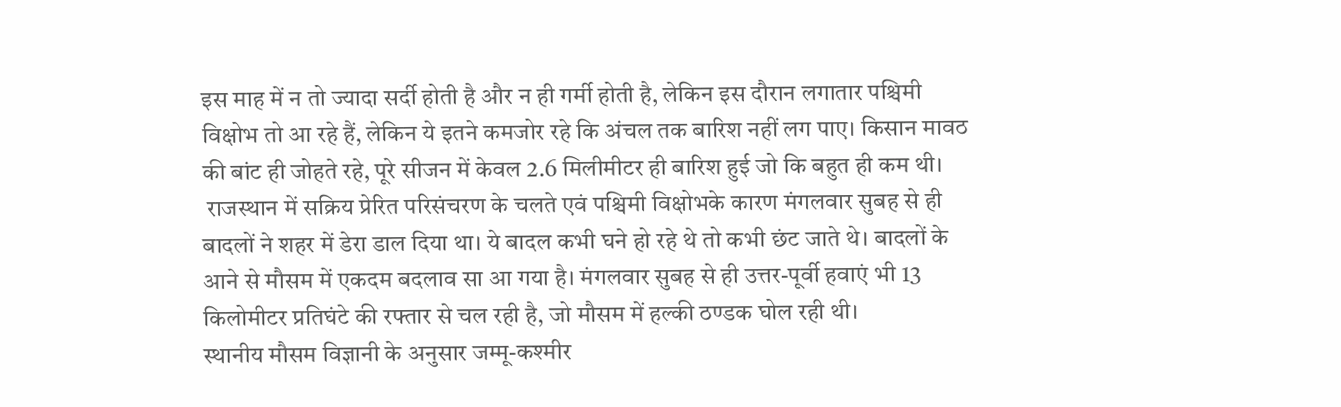इस माह में न तो ज्यादा सर्दी होती है और न ही गर्मी होती है, लेकिन इस दौरान लगातार पश्चिमी विक्षोभ तो आ रहे हैं, लेकिन ये इतने कमजोर रहे कि अंचल तक बारिश नहीं लग पाए। किसान मावठ की बांट ही जोहते रहे, पूरे सीजन में केवल 2.6 मिलीमीटर ही बारिश हुई जो कि बहुत ही कम थी।
 राजस्थान में सक्रिय प्रेरित परिसंचरण के चलते एवं पश्चिमी विक्षोभके कारण मंगलवार सुबह से ही बादलों ने शहर में डेरा डाल दिया था। ये बादल कभी घने हो रहे थे तो कभी छंट जाते थे। बादलों के आने से मौसम में एकदम बदलाव सा आ गया है। मंगलवार सुबह से ही उत्तर-पूर्वी हवाएं भी 13 किलोमीटर प्रतिघंटे की रफ्तार से चल रही है, जो मौसम में हल्की ठण्डक घोल रही थी।
स्थानीय मौसम विज्ञानी के अनुसार जम्मू-कश्मीर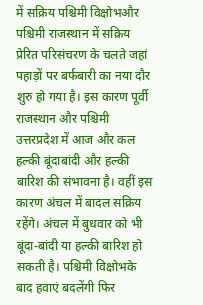में सक्रिय पश्चिमी विक्षोभऔर पश्चिमी राजस्थान में सक्रिय प्रेरित परिसंचरण के चलते जहां पहाड़ों पर बर्फबारी का नया दौर शुरु हो गया है। इस कारण पूर्वी राजस्थान और पश्चिमी उत्तरप्रदेश में आज और कल हल्की बूंदाबांदी और हल्की बारिश की संभावना है। वहीं इस कारण अंचल में बादल सक्रिय रहेंगे। अंचल में बुधवार को भी बूंदा-बांदी या हल्की बारिश हो सकती है। पश्चिमी विक्षोभके बाद हवाएं बदलेंगी फिर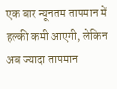एक बार न्यूनतम तापमान में हल्की कमी आएगी, लेकिन अब ज्यादा तापमान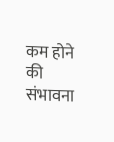कम होने की संभावना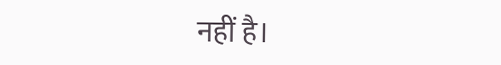नहीं है।